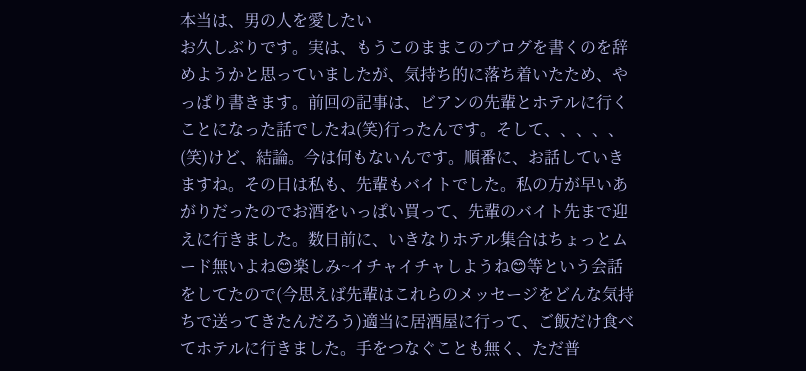本当は、男の人を愛したい
お久しぶりです。実は、もうこのままこのブログを書くのを辞めようかと思っていましたが、気持ち的に落ち着いたため、やっぱり書きます。前回の記事は、ビアンの先輩とホテルに行くことになった話でしたね(笑)行ったんです。そして、、、、、(笑)けど、結論。今は何もないんです。順番に、お話していきますね。その日は私も、先輩もバイトでした。私の方が早いあがりだったのでお酒をいっぱい買って、先輩のバイト先まで迎えに行きました。数日前に、いきなりホテル集合はちょっとムード無いよね😊楽しみ~イチャイチャしようね😊等という会話をしてたので(今思えば先輩はこれらのメッセージをどんな気持ちで送ってきたんだろう)適当に居酒屋に行って、ご飯だけ食べてホテルに行きました。手をつなぐことも無く、ただ普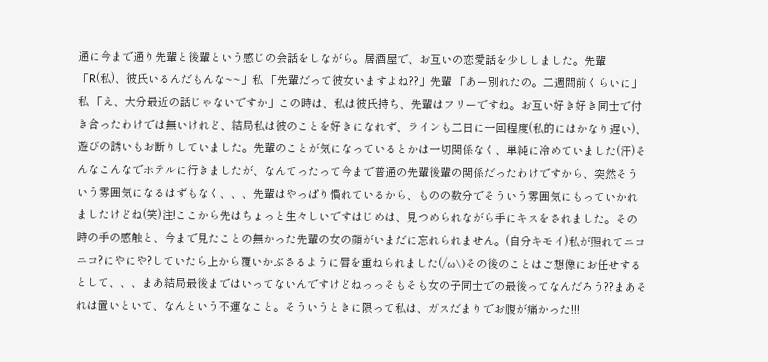通に今まで通り先輩と後輩という感じの会話をしながら。居酒屋で、お互いの恋愛話を少ししました。先輩 「R(私)、彼氏いるんだもんな~~」私 「先輩だって彼女いますよね??」先輩 「あー別れたの。二週間前くらいに」私 「え、大分最近の話じゃないですか」この時は、私は彼氏持ち、先輩はフリーですね。お互い好き好き同士で付き合ったわけでは無いけれど、結局私は彼のことを好きになれず、ラインも二日に一回程度(私的にはかなり遅い)、遊びの誘いもお断りしていました。先輩のことが気になっているとかは一切関係なく、単純に冷めていました(汗)そんなこんなでホテルに行きましたが、なんてったって今まで普通の先輩後輩の関係だったわけですから、突然そういう雰囲気になるはずもなく、、、先輩はやっぱり慣れているから、ものの数分でそういう雰囲気にもっていかれましたけどね(笑)注!ここから先はちょっと生々しいですはじめは、見つめられながら手にキスをされました。その時の手の感触と、今まで見たことの無かった先輩の女の顔がいまだに忘れられません。(自分キモイ)私が照れてニコニコ?にやにや?していたら上から覆いかぶさるように唇を重ねられました(/ω\)その後のことはご想像にお任せするとして、、、まあ結局最後まではいってないんですけどねっっそもそも女の子同士での最後ってなんだろう??まあそれは置いといて、なんという不運なこと。そういうときに限って私は、ガスだまりでお腹が痛かった!!!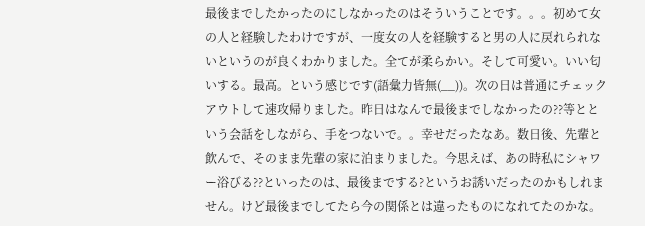最後までしたかったのにしなかったのはそういうことです。。。初めて女の人と経験したわけですが、一度女の人を経験すると男の人に戻れられないというのが良くわかりました。全てが柔らかい。そして可愛い。いい匂いする。最高。という感じです(語彙力皆無(__))。次の日は普通にチェックアウトして速攻帰りました。昨日はなんで最後までしなかったの??等とという会話をしながら、手をつないで。。幸せだったなあ。数日後、先輩と飲んで、そのまま先輩の家に泊まりました。今思えば、あの時私にシャワー浴びる??といったのは、最後までする?というお誘いだったのかもしれません。けど最後までしてたら今の関係とは違ったものになれてたのかな。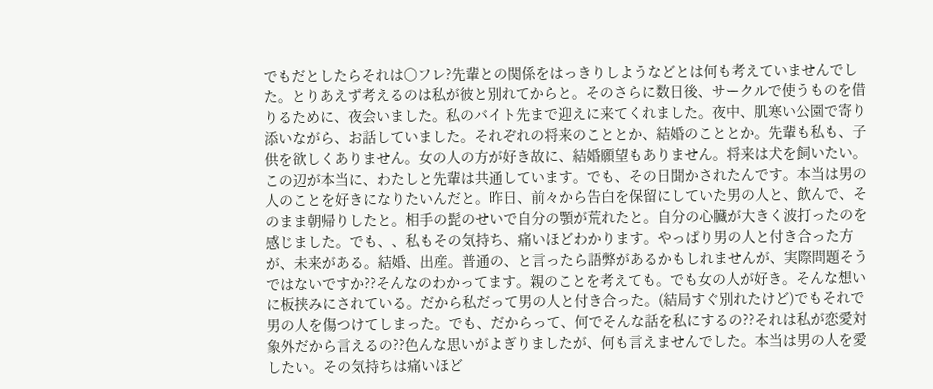でもだとしたらそれは〇フレ?先輩との関係をはっきりしようなどとは何も考えていませんでした。とりあえず考えるのは私が彼と別れてからと。そのさらに数日後、サークルで使うものを借りるために、夜会いました。私のバイト先まで迎えに来てくれました。夜中、肌寒い公園で寄り添いながら、お話していました。それぞれの将来のこととか、結婚のこととか。先輩も私も、子供を欲しくありません。女の人の方が好き故に、結婚願望もありません。将来は犬を飼いたい。この辺が本当に、わたしと先輩は共通しています。でも、その日聞かされたんです。本当は男の人のことを好きになりたいんだと。昨日、前々から告白を保留にしていた男の人と、飲んで、そのまま朝帰りしたと。相手の髭のせいで自分の顎が荒れたと。自分の心臓が大きく波打ったのを感じました。でも、、私もその気持ち、痛いほどわかります。やっぱり男の人と付き合った方が、未来がある。結婚、出産。普通の、と言ったら語弊があるかもしれませんが、実際問題そうではないですか??そんなのわかってます。親のことを考えても。でも女の人が好き。そんな想いに板挟みにされている。だから私だって男の人と付き合った。(結局すぐ別れたけど)でもそれで男の人を傷つけてしまった。でも、だからって、何でそんな話を私にするの??それは私が恋愛対象外だから言えるの??色んな思いがよぎりましたが、何も言えませんでした。本当は男の人を愛したい。その気持ちは痛いほど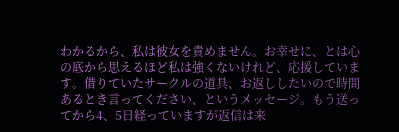わかるから、私は彼女を責めません。お幸せに、とは心の底から思えるほど私は強くないけれど、応援しています。借りていたサークルの道具、お返ししたいので時間あるとき言ってください、というメッセージ。もう送ってから4、5日経っていますが返信は来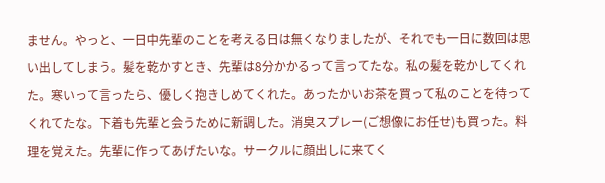ません。やっと、一日中先輩のことを考える日は無くなりましたが、それでも一日に数回は思い出してしまう。髪を乾かすとき、先輩は8分かかるって言ってたな。私の髪を乾かしてくれた。寒いって言ったら、優しく抱きしめてくれた。あったかいお茶を買って私のことを待ってくれてたな。下着も先輩と会うために新調した。消臭スプレー(ご想像にお任せ)も買った。料理を覚えた。先輩に作ってあげたいな。サークルに顔出しに来てく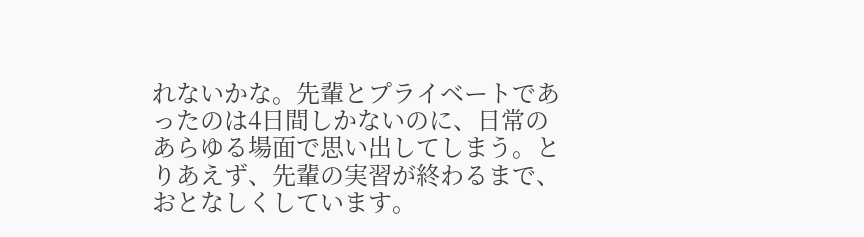れないかな。先輩とプライベートであったのは4日間しかないのに、日常のあらゆる場面で思い出してしまう。とりあえず、先輩の実習が終わるまで、おとなしくしています。